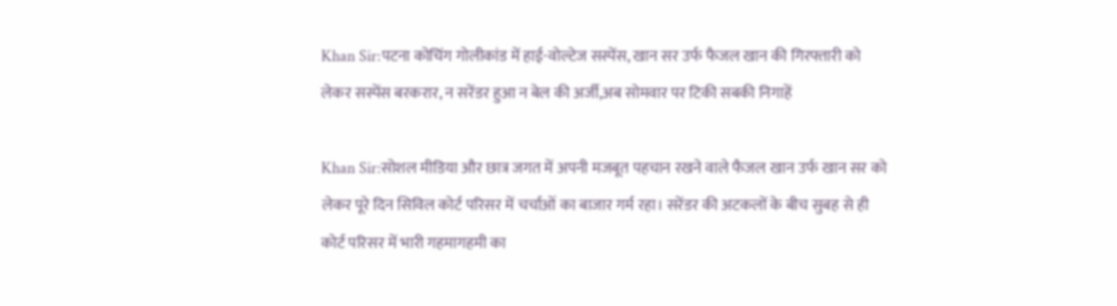Khan Sir:पटना कोचिंग गोलीकांड में हाई-वोल्टेज सस्पेंस, खान सर उर्फ फैजल खान की गिरफ्तारी को लेकर सस्पेंस बरकरार, न सरेंडर हुआ न बेल की अर्जी,अब सोमवार पर टिकी सबकी निगाहें

Khan Sir:सोशल मीडिया और छात्र जगत में अपनी मजबूत पहचान रखने वाले फैजल खान उर्फ खान सर को लेकर पूरे दिन सिविल कोर्ट परिसर में चर्चाओं का बाजार गर्म रहा। सरेंडर की अटकलों के बीच सुबह से ही कोर्ट परिसर में भारी गहमागहमी का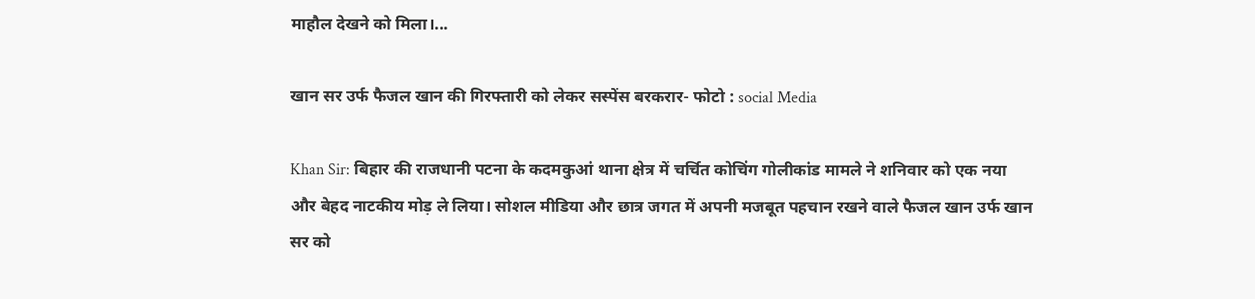माहौल देखने को मिला।...

खान सर उर्फ फैजल खान की गिरफ्तारी को लेकर सस्पेंस बरकरार- फोटो : social Media

Khan Sir: बिहार की राजधानी पटना के कदमकुआं थाना क्षेत्र में चर्चित कोचिंग गोलीकांड मामले ने शनिवार को एक नया और बेहद नाटकीय मोड़ ले लिया। सोशल मीडिया और छात्र जगत में अपनी मजबूत पहचान रखने वाले फैजल खान उर्फ खान सर को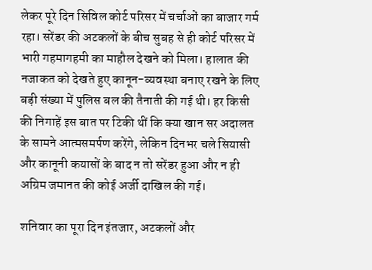लेकर पूरे दिन सिविल कोर्ट परिसर में चर्चाओं का बाजार गर्म रहा। सरेंडर की अटकलों के बीच सुबह से ही कोर्ट परिसर में भारी गहमागहमी का माहौल देखने को मिला। हालात की नजाकत को देखते हुए कानून-व्यवस्था बनाए रखने के लिए बड़ी संख्या में पुलिस बल की तैनाती की गई थी। हर किसी की निगाहें इस बात पर टिकी थीं कि क्या खान सर अदालत के सामने आत्मसमर्पण करेंगे, लेकिन दिनभर चले सियासी और कानूनी कयासों के बाद न तो सरेंडर हुआ और न ही अग्रिम जमानत की कोई अर्जी दाखिल की गई।

शनिवार का पूरा दिन इंतजार, अटकलों और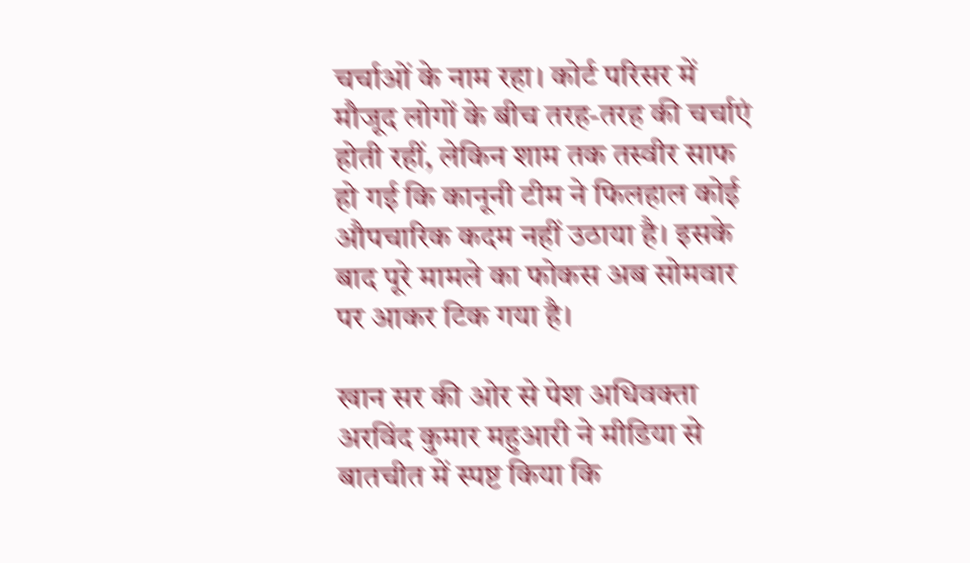चर्चाओं के नाम रहा। कोर्ट परिसर में मौजूद लोगों के बीच तरह-तरह की चर्चाएं होती रहीं, लेकिन शाम तक तस्वीर साफ हो गई कि कानूनी टीम ने फिलहाल कोई औपचारिक कदम नहीं उठाया है। इसके बाद पूरे मामले का फोकस अब सोमवार पर आकर टिक गया है।

खान सर की ओर से पेश अधिवक्ता अरविंद कुमार महुआरी ने मीडिया से बातचीत में स्पष्ट किया कि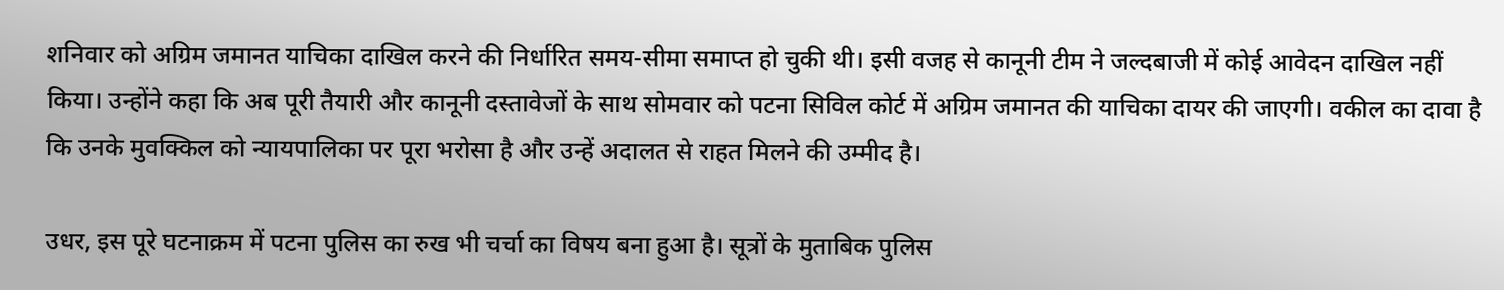शनिवार को अग्रिम जमानत याचिका दाखिल करने की निर्धारित समय-सीमा समाप्त हो चुकी थी। इसी वजह से कानूनी टीम ने जल्दबाजी में कोई आवेदन दाखिल नहीं किया। उन्होंने कहा कि अब पूरी तैयारी और कानूनी दस्तावेजों के साथ सोमवार को पटना सिविल कोर्ट में अग्रिम जमानत की याचिका दायर की जाएगी। वकील का दावा है कि उनके मुवक्किल को न्यायपालिका पर पूरा भरोसा है और उन्हें अदालत से राहत मिलने की उम्मीद है।

उधर, इस पूरे घटनाक्रम में पटना पुलिस का रुख भी चर्चा का विषय बना हुआ है। सूत्रों के मुताबिक पुलिस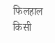फिलहाल किसी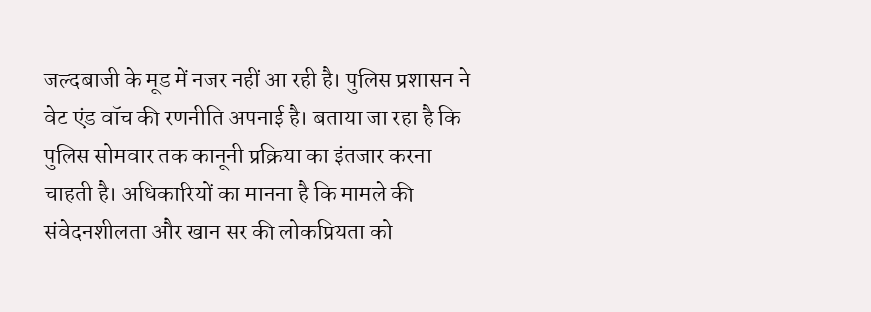जल्दबाजी के मूड में नजर नहीं आ रही है। पुलिस प्रशासन ने वेट एंड वॉच की रणनीति अपनाई है। बताया जा रहा है कि पुलिस सोमवार तक कानूनी प्रक्रिया का इंतजार करना चाहती है। अधिकारियों का मानना है कि मामले की संवेदनशीलता और खान सर की लोकप्रियता को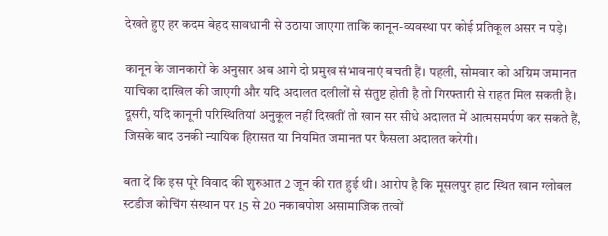देखते हुए हर कदम बेहद सावधानी से उठाया जाएगा ताकि कानून-व्यवस्था पर कोई प्रतिकूल असर न पड़े।

कानून के जानकारों के अनुसार अब आगे दो प्रमुख संभावनाएं बचती हैं। पहली, सोमवार को अग्रिम जमानत याचिका दाखिल की जाएगी और यदि अदालत दलीलों से संतुष्ट होती है तो गिरफ्तारी से राहत मिल सकती है। दूसरी, यदि कानूनी परिस्थितियां अनुकूल नहीं दिखतीं तो खान सर सीधे अदालत में आत्मसमर्पण कर सकते हैं, जिसके बाद उनकी न्यायिक हिरासत या नियमित जमानत पर फैसला अदालत करेगी।

बता दें कि इस पूरे विवाद की शुरुआत 2 जून की रात हुई थी। आरोप है कि मूसलपुर हाट स्थित खान ग्लोबल स्टडीज कोचिंग संस्थान पर 15 से 20 नकाबपोश असामाजिक तत्वों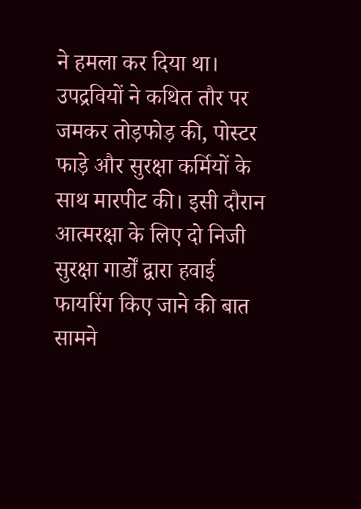ने हमला कर दिया था। उपद्रवियों ने कथित तौर पर जमकर तोड़फोड़ की, पोस्टर फाड़े और सुरक्षा कर्मियों के साथ मारपीट की। इसी दौरान आत्मरक्षा के लिए दो निजी सुरक्षा गार्डों द्वारा हवाई फायरिंग किए जाने की बात सामने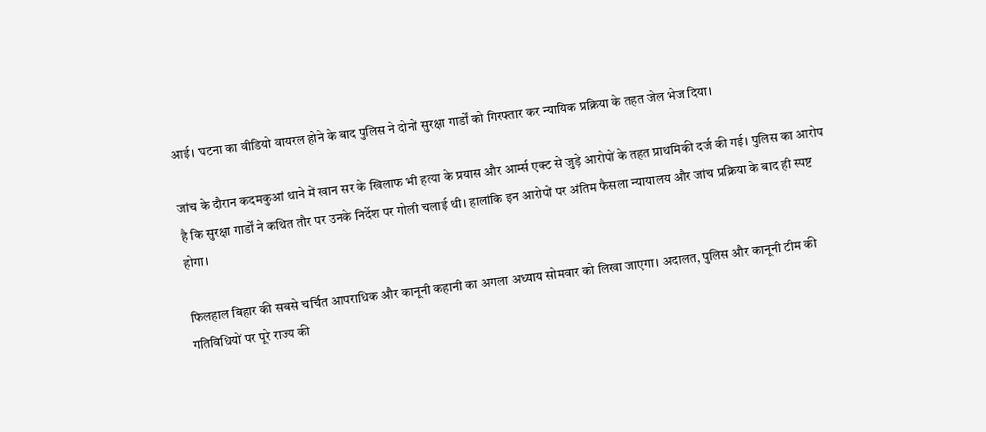आई। घटना का वीडियो वायरल होने के बाद पुलिस ने दोनों सुरक्षा गार्डों को गिरफ्तार कर न्यायिक प्रक्रिया के तहत जेल भेज दिया।

जांच के दौरान कदमकुआं थाने में खान सर के खिलाफ भी हत्या के प्रयास और आर्म्स एक्ट से जुड़े आरोपों के तहत प्राथमिकी दर्ज की गई। पुलिस का आरोप है कि सुरक्षा गार्डों ने कथित तौर पर उनके निर्देश पर गोली चलाई थी। हालांकि इन आरोपों पर अंतिम फैसला न्यायालय और जांच प्रक्रिया के बाद ही स्पष्ट होगा।

फिलहाल बिहार की सबसे चर्चित आपराधिक और कानूनी कहानी का अगला अध्याय सोमवार को लिखा जाएगा। अदालत, पुलिस और कानूनी टीम की गतिविधियों पर पूरे राज्य की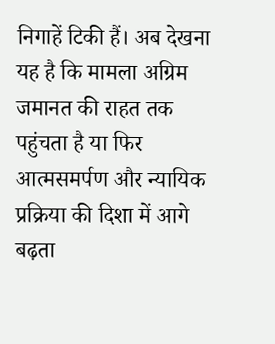निगाहें टिकी हैं। अब देखना यह है कि मामला अग्रिम जमानत की राहत तक पहुंचता है या फिर आत्मसमर्पण और न्यायिक प्रक्रिया की दिशा में आगे बढ़ता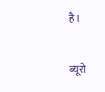है।

ब्यूरो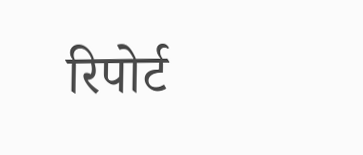रिपोर्ट